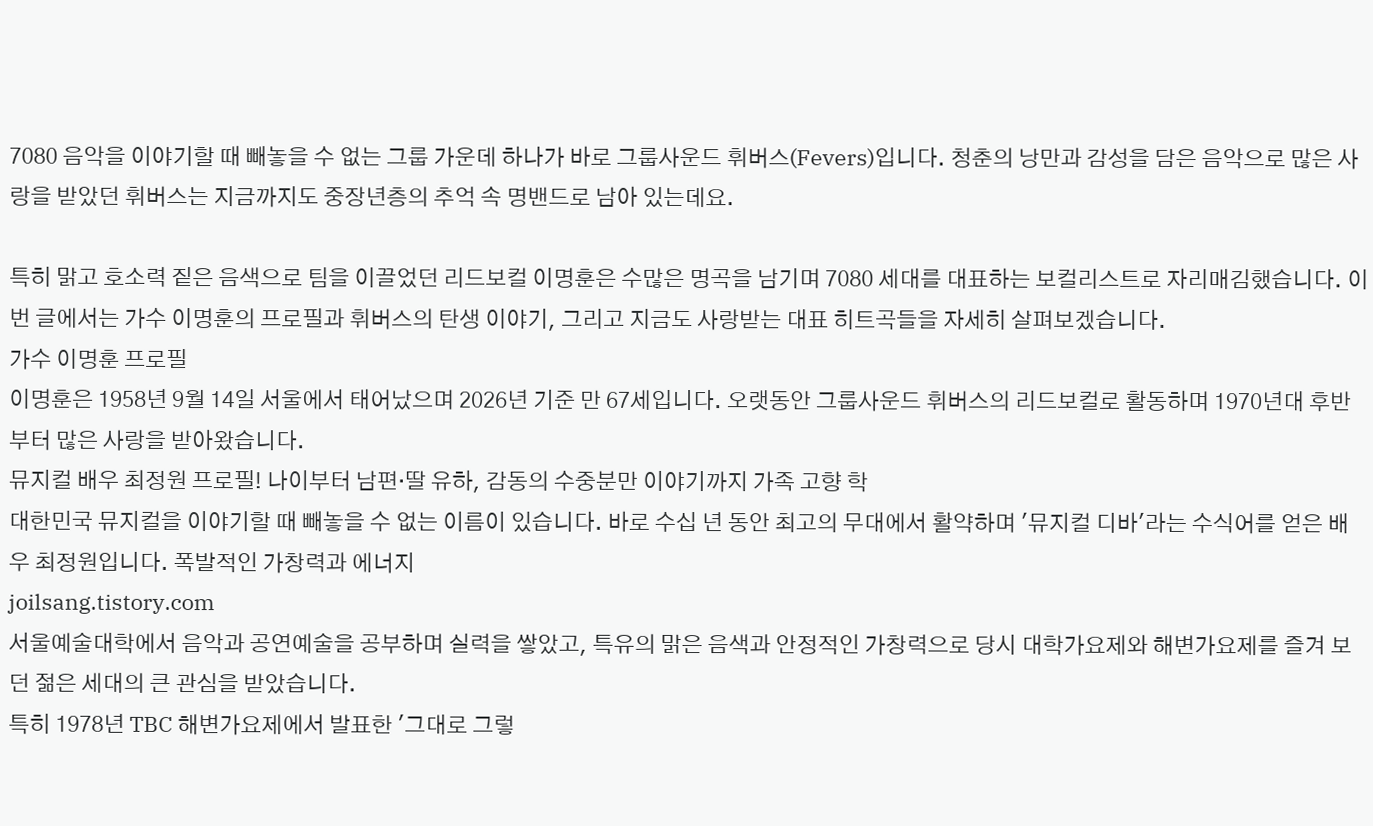7080 음악을 이야기할 때 빼놓을 수 없는 그룹 가운데 하나가 바로 그룹사운드 휘버스(Fevers)입니다. 청춘의 낭만과 감성을 담은 음악으로 많은 사랑을 받았던 휘버스는 지금까지도 중장년층의 추억 속 명밴드로 남아 있는데요.

특히 맑고 호소력 짙은 음색으로 팀을 이끌었던 리드보컬 이명훈은 수많은 명곡을 남기며 7080 세대를 대표하는 보컬리스트로 자리매김했습니다. 이번 글에서는 가수 이명훈의 프로필과 휘버스의 탄생 이야기, 그리고 지금도 사랑받는 대표 히트곡들을 자세히 살펴보겠습니다.
가수 이명훈 프로필
이명훈은 1958년 9월 14일 서울에서 태어났으며 2026년 기준 만 67세입니다. 오랫동안 그룹사운드 휘버스의 리드보컬로 활동하며 1970년대 후반부터 많은 사랑을 받아왔습니다.
뮤지컬 배우 최정원 프로필! 나이부터 남편·딸 유하, 감동의 수중분만 이야기까지 가족 고향 학
대한민국 뮤지컬을 이야기할 때 빼놓을 수 없는 이름이 있습니다. 바로 수십 년 동안 최고의 무대에서 활약하며 '뮤지컬 디바'라는 수식어를 얻은 배우 최정원입니다. 폭발적인 가창력과 에너지
joilsang.tistory.com
서울예술대학에서 음악과 공연예술을 공부하며 실력을 쌓았고, 특유의 맑은 음색과 안정적인 가창력으로 당시 대학가요제와 해변가요제를 즐겨 보던 젊은 세대의 큰 관심을 받았습니다.
특히 1978년 TBC 해변가요제에서 발표한 '그대로 그렇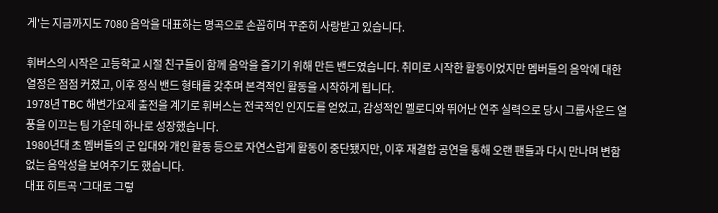게'는 지금까지도 7080 음악을 대표하는 명곡으로 손꼽히며 꾸준히 사랑받고 있습니다.

휘버스의 시작은 고등학교 시절 친구들이 함께 음악을 즐기기 위해 만든 밴드였습니다. 취미로 시작한 활동이었지만 멤버들의 음악에 대한 열정은 점점 커졌고, 이후 정식 밴드 형태를 갖추며 본격적인 활동을 시작하게 됩니다.
1978년 TBC 해변가요제 출전을 계기로 휘버스는 전국적인 인지도를 얻었고, 감성적인 멜로디와 뛰어난 연주 실력으로 당시 그룹사운드 열풍을 이끄는 팀 가운데 하나로 성장했습니다.
1980년대 초 멤버들의 군 입대와 개인 활동 등으로 자연스럽게 활동이 중단됐지만, 이후 재결합 공연을 통해 오랜 팬들과 다시 만나며 변함없는 음악성을 보여주기도 했습니다.
대표 히트곡 '그대로 그렇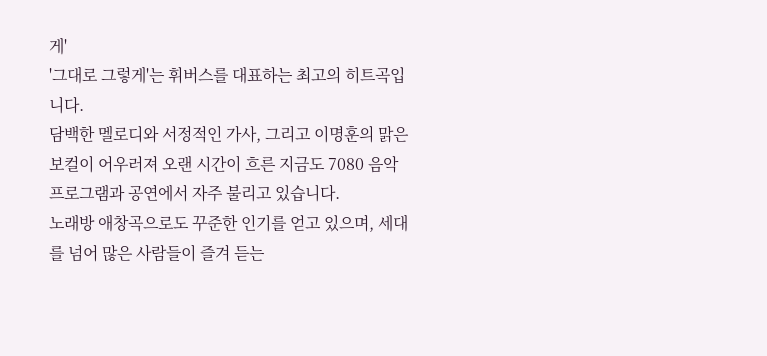게'
'그대로 그렇게'는 휘버스를 대표하는 최고의 히트곡입니다.
담백한 멜로디와 서정적인 가사, 그리고 이명훈의 맑은 보컬이 어우러져 오랜 시간이 흐른 지금도 7080 음악 프로그램과 공연에서 자주 불리고 있습니다.
노래방 애창곡으로도 꾸준한 인기를 얻고 있으며, 세대를 넘어 많은 사람들이 즐겨 듣는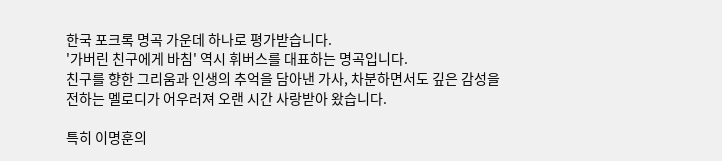한국 포크록 명곡 가운데 하나로 평가받습니다.
'가버린 친구에게 바침' 역시 휘버스를 대표하는 명곡입니다.
친구를 향한 그리움과 인생의 추억을 담아낸 가사, 차분하면서도 깊은 감성을 전하는 멜로디가 어우러져 오랜 시간 사랑받아 왔습니다.

특히 이명훈의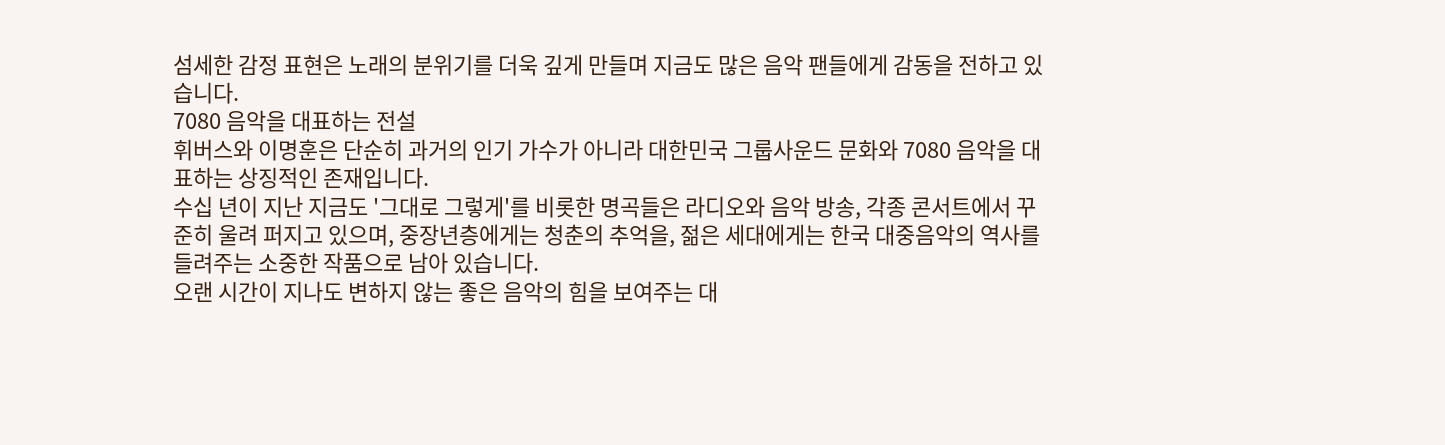섬세한 감정 표현은 노래의 분위기를 더욱 깊게 만들며 지금도 많은 음악 팬들에게 감동을 전하고 있습니다.
7080 음악을 대표하는 전설
휘버스와 이명훈은 단순히 과거의 인기 가수가 아니라 대한민국 그룹사운드 문화와 7080 음악을 대표하는 상징적인 존재입니다.
수십 년이 지난 지금도 '그대로 그렇게'를 비롯한 명곡들은 라디오와 음악 방송, 각종 콘서트에서 꾸준히 울려 퍼지고 있으며, 중장년층에게는 청춘의 추억을, 젊은 세대에게는 한국 대중음악의 역사를 들려주는 소중한 작품으로 남아 있습니다.
오랜 시간이 지나도 변하지 않는 좋은 음악의 힘을 보여주는 대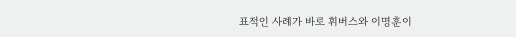표적인 사례가 바로 휘버스와 이명훈이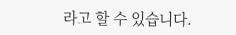라고 할 수 있습니다.